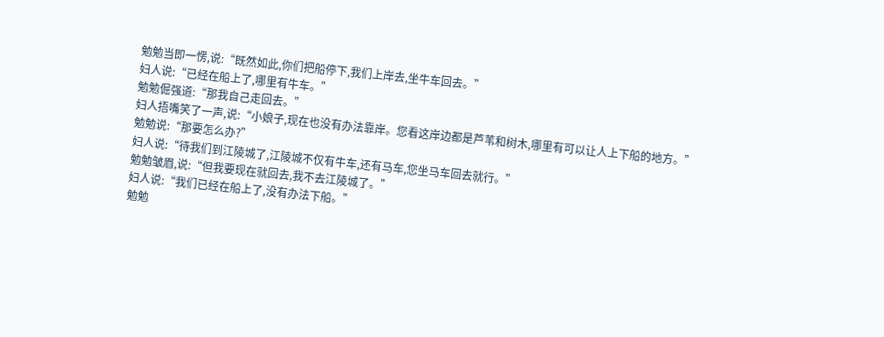勉勉当即一愣,说:“既然如此,你们把船停下,我们上岸去,坐牛车回去。”
妇人说:“已经在船上了,哪里有牛车。”
勉勉倔强道:“那我自己走回去。”
妇人捂嘴笑了一声,说:“小娘子,现在也没有办法靠岸。您看这岸边都是芦苇和树木,哪里有可以让人上下船的地方。”
勉勉说:“那要怎么办?”
妇人说:“待我们到江陵城了,江陵城不仅有牛车,还有马车,您坐马车回去就行。”
勉勉皱眉,说:“但我要现在就回去,我不去江陵城了。”
妇人说:“我们已经在船上了,没有办法下船。”
勉勉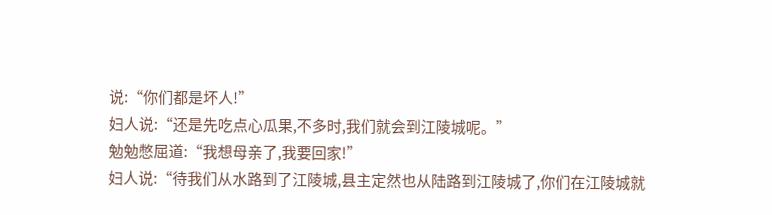说:“你们都是坏人!”
妇人说:“还是先吃点心瓜果,不多时,我们就会到江陵城呢。”
勉勉憋屈道:“我想母亲了,我要回家!”
妇人说:“待我们从水路到了江陵城,县主定然也从陆路到江陵城了,你们在江陵城就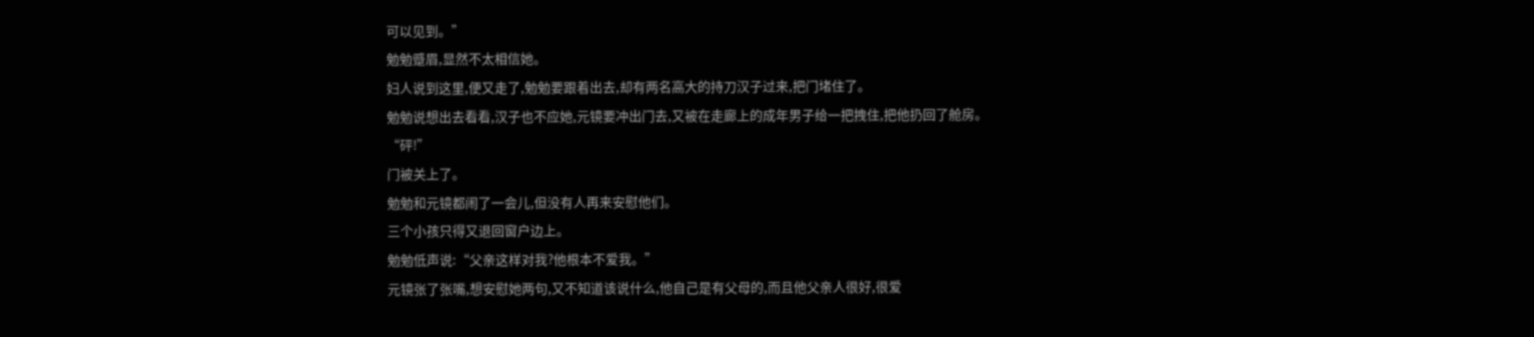可以见到。”
勉勉蹙眉,显然不太相信她。
妇人说到这里,便又走了,勉勉要跟着出去,却有两名高大的持刀汉子过来,把门堵住了。
勉勉说想出去看看,汉子也不应她,元镜要冲出门去,又被在走廊上的成年男子给一把拽住,把他扔回了舱房。
“砰!”
门被关上了。
勉勉和元镜都闹了一会儿,但没有人再来安慰他们。
三个小孩只得又退回窗户边上。
勉勉低声说:“父亲这样对我?他根本不爱我。”
元镜张了张嘴,想安慰她两句,又不知道该说什么,他自己是有父母的,而且他父亲人很好,很爱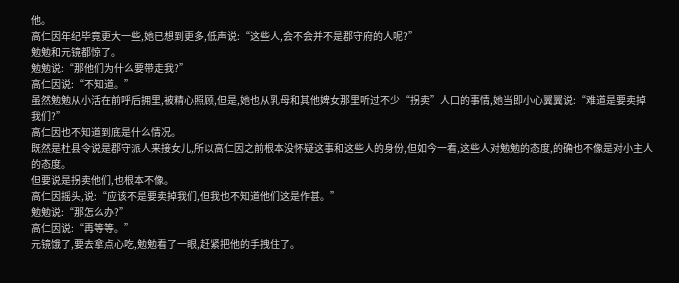他。
高仁因年纪毕竟更大一些,她已想到更多,低声说:“这些人,会不会并不是郡守府的人呢?”
勉勉和元镜都惊了。
勉勉说:“那他们为什么要带走我?”
高仁因说:“不知道。”
虽然勉勉从小活在前呼后拥里,被精心照顾,但是,她也从乳母和其他婢女那里听过不少“拐卖”人口的事情,她当即小心翼翼说:“难道是要卖掉我们?”
高仁因也不知道到底是什么情况。
既然是杜县令说是郡守派人来接女儿,所以高仁因之前根本没怀疑这事和这些人的身份,但如今一看,这些人对勉勉的态度,的确也不像是对小主人的态度。
但要说是拐卖他们,也根本不像。
高仁因摇头,说:“应该不是要卖掉我们,但我也不知道他们这是作甚。”
勉勉说:“那怎么办?”
高仁因说:“再等等。”
元镜饿了,要去拿点心吃,勉勉看了一眼,赶紧把他的手拽住了。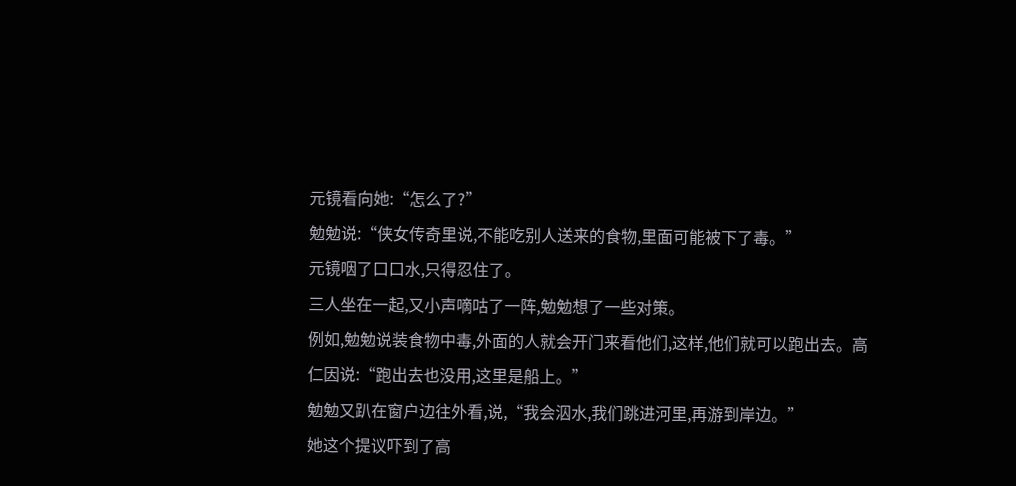元镜看向她:“怎么了?”
勉勉说:“侠女传奇里说,不能吃别人送来的食物,里面可能被下了毒。”
元镜咽了口口水,只得忍住了。
三人坐在一起,又小声嘀咕了一阵,勉勉想了一些对策。
例如,勉勉说装食物中毒,外面的人就会开门来看他们,这样,他们就可以跑出去。高仁因说:“跑出去也没用,这里是船上。”
勉勉又趴在窗户边往外看,说,“我会泅水,我们跳进河里,再游到岸边。”
她这个提议吓到了高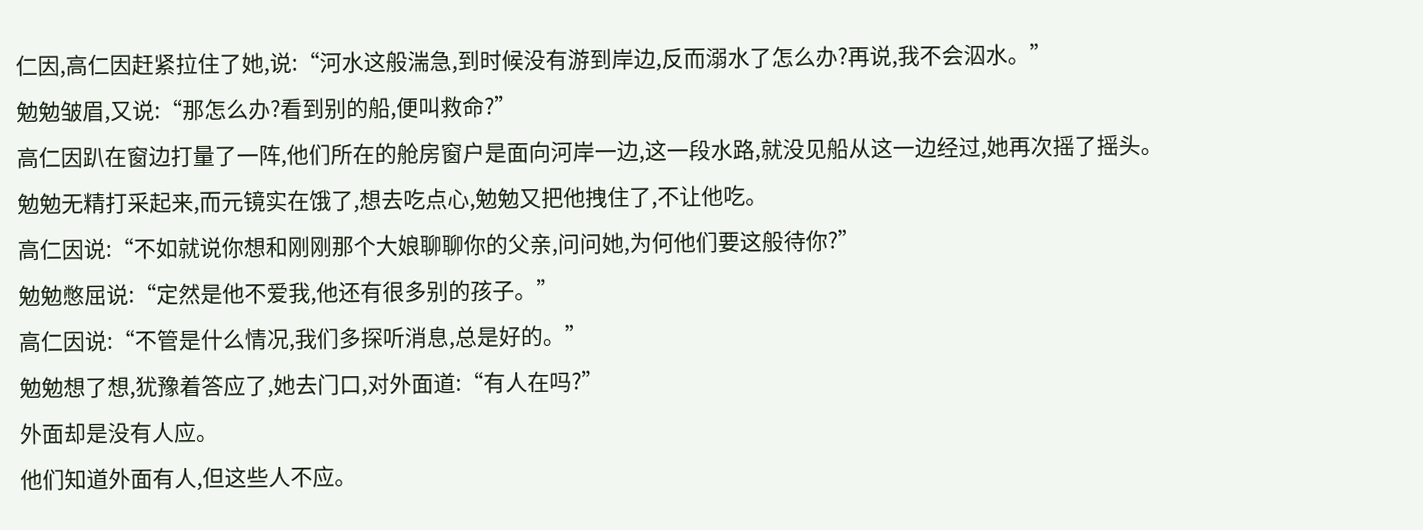仁因,高仁因赶紧拉住了她,说:“河水这般湍急,到时候没有游到岸边,反而溺水了怎么办?再说,我不会泅水。”
勉勉皱眉,又说:“那怎么办?看到别的船,便叫救命?”
高仁因趴在窗边打量了一阵,他们所在的舱房窗户是面向河岸一边,这一段水路,就没见船从这一边经过,她再次摇了摇头。
勉勉无精打采起来,而元镜实在饿了,想去吃点心,勉勉又把他拽住了,不让他吃。
高仁因说:“不如就说你想和刚刚那个大娘聊聊你的父亲,问问她,为何他们要这般待你?”
勉勉憋屈说:“定然是他不爱我,他还有很多别的孩子。”
高仁因说:“不管是什么情况,我们多探听消息,总是好的。”
勉勉想了想,犹豫着答应了,她去门口,对外面道:“有人在吗?”
外面却是没有人应。
他们知道外面有人,但这些人不应。